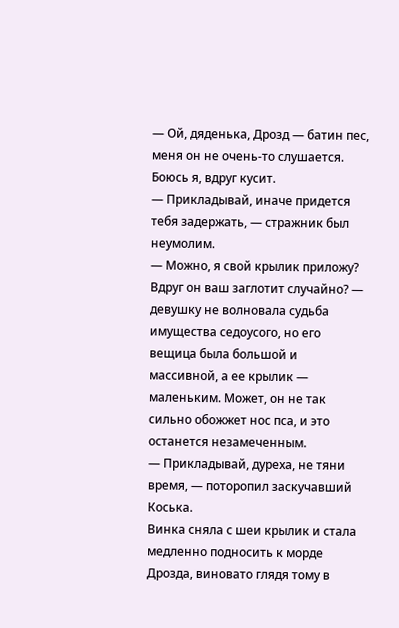— Ой, дяденька, Дрозд — батин пес, меня он не очень-то слушается. Боюсь я, вдруг кусит.
— Прикладывай, иначе придется тебя задержать, — стражник был неумолим.
— Можно, я свой крылик приложу? Вдруг он ваш заглотит случайно? — девушку не волновала судьба имущества седоусого, но его вещица была большой и массивной, а ее крылик — маленьким. Может, он не так сильно обожжет нос пса, и это останется незамеченным.
— Прикладывай, дуреха, не тяни время, — поторопил заскучавший Коська.
Винка сняла с шеи крылик и стала медленно подносить к морде Дрозда, виновато глядя тому в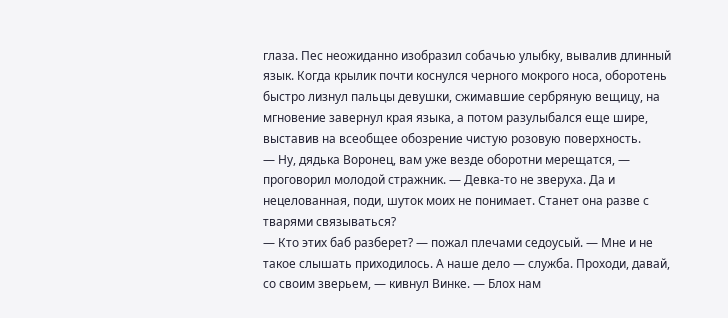глаза. Пес неожиданно изобразил собачью улыбку, вывалив длинный язык. Когда крылик почти коснулся черного мокрого носа, оборотень быстро лизнул пальцы девушки, сжимавшие сербряную вещицу, на мгновение завернул края языка, а потом разулыбался еще шире, выставив на всеобщее обозрение чистую розовую поверхность.
— Ну, дядька Воронец, вам уже везде оборотни мерещатся, — проговорил молодой стражник. — Девка-то не зверуха. Да и нецелованная, поди, шуток моих не понимает. Станет она разве с тварями связываться?
— Кто этих баб разберет? — пожал плечами седоусый. — Мне и не такое слышать приходилось. А наше дело — служба. Проходи, давай, со своим зверьем, — кивнул Винке. — Блох нам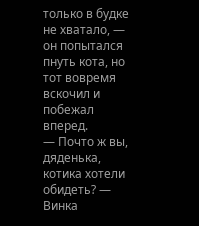только в будке не хватало, — он попытался пнуть кота, но тот вовремя вскочил и побежал вперед.
— Почто ж вы, дяденька, котика хотели обидеть? — Винка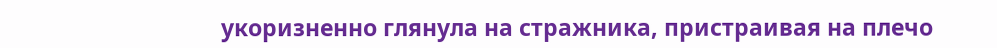укоризненно глянула на стражника, пристраивая на плечо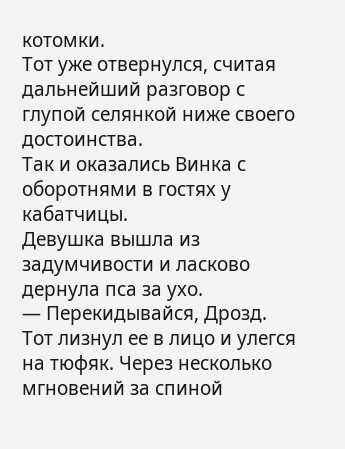котомки.
Тот уже отвернулся, считая дальнейший разговор с глупой селянкой ниже своего достоинства.
Так и оказались Винка с оборотнями в гостях у кабатчицы.
Девушка вышла из задумчивости и ласково дернула пса за ухо.
— Перекидывайся, Дрозд.
Тот лизнул ее в лицо и улегся на тюфяк. Через несколько мгновений за спиной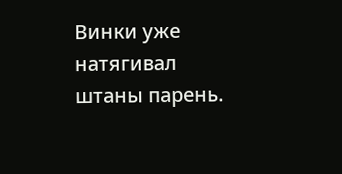Винки уже натягивал штаны парень.